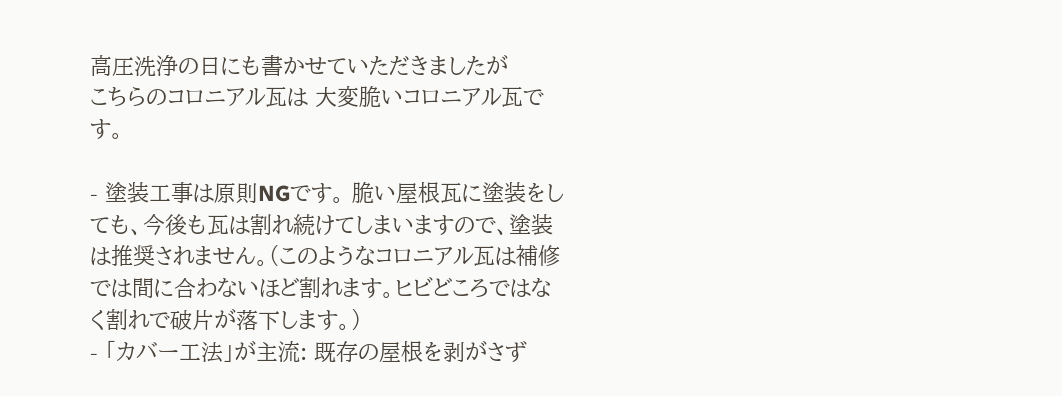高圧洗浄の日にも書かせていただきましたが
こちらのコロニアル瓦は 大変脆いコロニアル瓦です。

- 塗装工事は原則NGです。 脆い屋根瓦に塗装をしても、今後も瓦は割れ続けてしまいますので、塗装は推奨されません。(このようなコロニアル瓦は補修では間に合わないほど割れます。ヒビどころではなく割れで破片が落下します。)
- 「カバー工法」が主流: 既存の屋根を剥がさず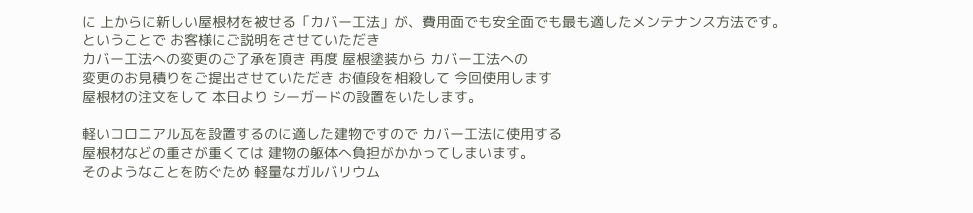に 上からに新しい屋根材を被せる「カバー工法」が、費用面でも安全面でも最も適したメンテナンス方法です。
ということで お客様にご説明をさせていただき
カバー工法への変更のご了承を頂き 再度 屋根塗装から カバー工法への
変更のお見積りをご提出させていただき お値段を相殺して 今回使用します
屋根材の注文をして 本日より シーガードの設置をいたします。

軽いコロニアル瓦を設置するのに適した建物ですので カバー工法に使用する
屋根材などの重さが重くては 建物の躯体へ負担がかかってしまいます。
そのようなことを防ぐため 軽量なガルバリウム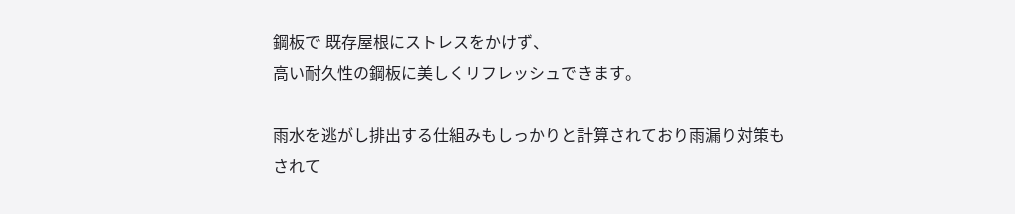鋼板で 既存屋根にストレスをかけず、
高い耐久性の鋼板に美しくリフレッシュできます。

雨水を逃がし排出する仕組みもしっかりと計算されており雨漏り対策も
されて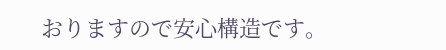おりますので安心構造です。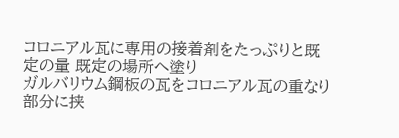コロニアル瓦に専用の接着剤をたっぷりと既定の量 既定の場所へ塗り
ガルバリウム鋼板の瓦をコロニアル瓦の重なり部分に挟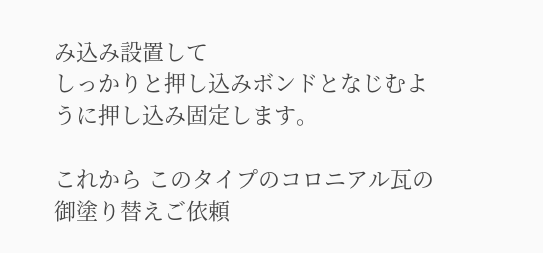み込み設置して
しっかりと押し込みボンドとなじむように押し込み固定します。

これから このタイプのコロニアル瓦の御塗り替えご依頼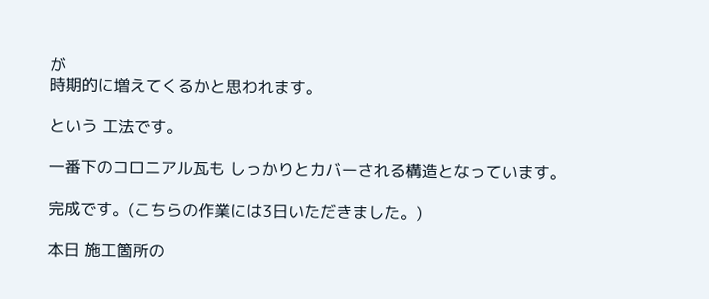が
時期的に増えてくるかと思われます。

という 工法です。

一番下のコロニアル瓦も しっかりとカバーされる構造となっています。

完成です。(こちらの作業には3日いただきました。)

本日 施工箇所の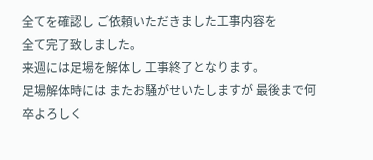全てを確認し ご依頼いただきました工事内容を
全て完了致しました。
来週には足場を解体し 工事終了となります。
足場解体時には またお騒がせいたしますが 最後まで何卒よろしく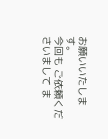お願いいたします。
今回も ご依頼くださいまして ま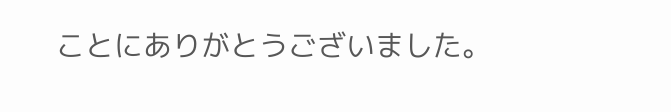ことにありがとうございました。